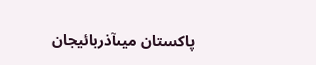پاکستان میںآذربائیجان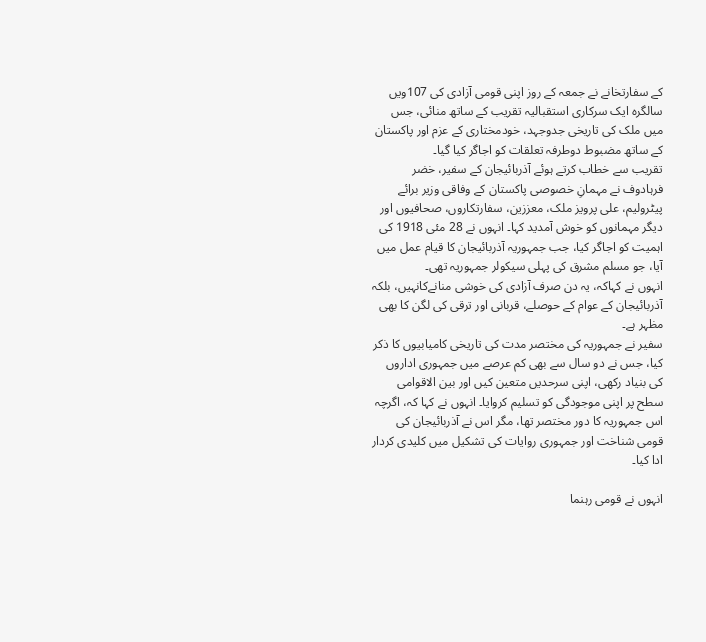کے سفارتخانے نے جمعہ کے روز اپنی قومی آزادی کی 107ویں سالگرہ ایک سرکاری استقبالیہ تقریب کے ساتھ منائی، جس میں ملک کی تاریخی جدوجہد، خودمختاری کے عزم اور پاکستان کے ساتھ مضبوط دوطرفہ تعلقات کو اجاگر کیا گیا۔
تقریب سے خطاب کرتے ہوئے آذربائیجان کے سفیر، خضر فرہادوف نے مہمانِ خصوصی پاکستان کے وفاقی وزیر برائے پیٹرولیم، علی پرویز ملک، معززین، سفارتکاروں، صحافیوں اور دیگر مہمانوں کو خوش آمدید کہا۔ انہوں نے 28 مئی 1918 کی اہمیت کو اجاگر کیا، جب جمہوریہ آذربائیجان کا قیام عمل میں آیا، جو مسلم مشرق کی پہلی سیکولر جمہوریہ تھی۔
انہوں نے کہاکہ، یہ دن صرف آزادی کی خوشی منانےکانہیں، بلکہ آذربائیجان کے عوام کے حوصلے، قربانی اور ترقی کی لگن کا بھی مظہر ہے۔
سفیر نے جمہوریہ کی مختصر مدت کی تاریخی کامیابیوں کا ذکر کیا، جس نے دو سال سے بھی کم عرصے میں جمہوری اداروں کی بنیاد رکھی، اپنی سرحدیں متعین کیں اور بین الاقوامی سطح پر اپنی موجودگی کو تسلیم کروایا۔ انہوں نے کہا کہ، اگرچہ اس جمہوریہ کا دور مختصر تھا، مگر اس نے آذربائیجان کی قومی شناخت اور جمہوری روایات کی تشکیل میں کلیدی کردار ادا کیا۔

انہوں نے قومی رہنما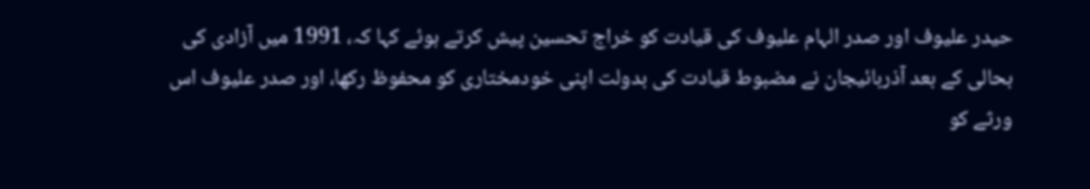حیدر علیوف اور صدر الہام علیوف کی قیادت کو خراج تحسین پیش کرتے ہوئے کہا کہ، 1991 میں آزادی کی بحالی کے بعد آذربائیجان نے مضبوط قیادت کی بدولت اپنی خودمختاری کو محفوظ رکھا، اور صدر علیوف اس ورثے کو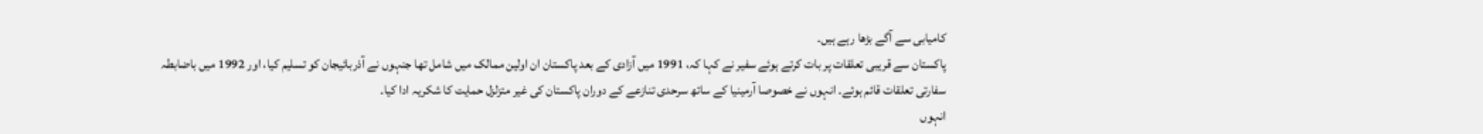کامیابی سے آگے بڑھا رہے ہیں۔
پاکستان سے قریبی تعلقات پر بات کرتے ہوئے سفیر نے کہا کہ، 1991 میں آزادی کے بعد پاکستان ان اولین ممالک میں شامل تھا جنہوں نے آذربائیجان کو تسلیم کیا، اور 1992 میں باضابطہ سفارتی تعلقات قائم ہوئے۔ انہوں نے خصوصا آرمینیا کے ساتھ سرحدی تنازعے کے دوران پاکستان کی غیر متزلزل حمایت کا شکریہ ادا کیا۔
انہوں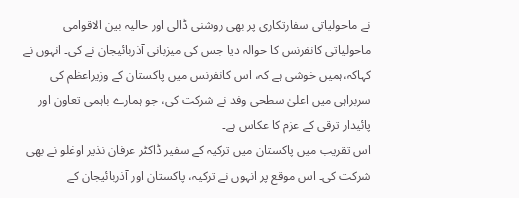نے ماحولیاتی سفارتکاری پر بھی روشنی ڈالی اور حالیہ بین الاقوامی ماحولیاتی کانفرنس کا حوالہ دیا جس کی میزبانی آذربائیجان نے کی۔ انہوں نے کہاکہ،ہمیں خوشی ہے کہ، اس کانفرنس میں پاکستان کے وزیراعظم کی سربراہی میں اعلیٰ سطحی وفد نے شرکت کی، جو ہمارے باہمی تعاون اور پائیدار ترقی کے عزم کا عکاس ہے۔
اس تقریب میں پاکستان میں ترکیہ کے سفیر ڈاکٹر عرفان نذیر اوغلو نے بھی شرکت کی۔ اس موقع پر انہوں نے ترکیہ، پاکستان اور آذربائیجان کے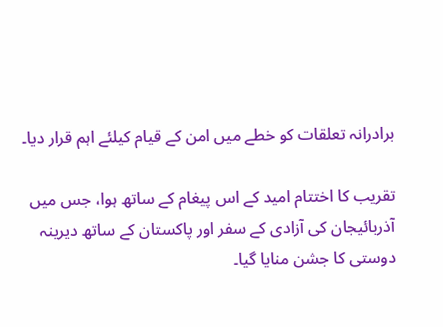برادرانہ تعلقات کو خطے میں امن کے قیام کیلئے اہم قرار دیا۔

تقریب کا اختتام امید کے اس پیغام کے ساتھ ہوا، جس میں آذربائیجان کی آزادی کے سفر اور پاکستان کے ساتھ دیرینہ دوستی کا جشن منایا گیا۔